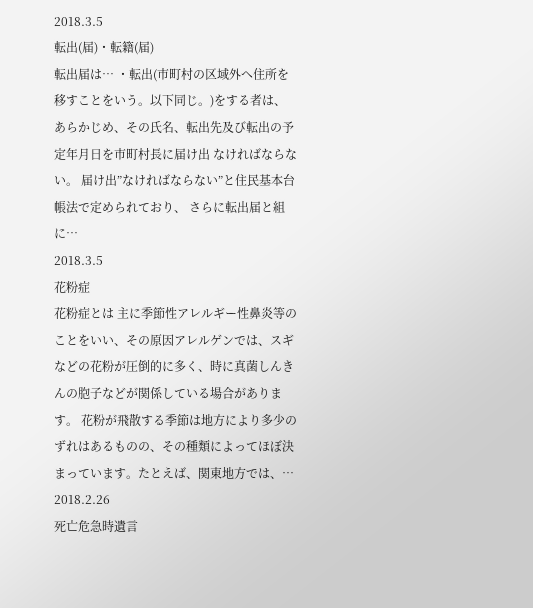2018.3.5
転出(届)・転籍(届)
転出届は… ・転出(市町村の区域外へ住所を移すことをいう。以下同じ。)をする者は、 あらかじめ、その氏名、転出先及び転出の予定年月日を市町村長に届け出 なければならない。 届け出”なければならない”と住民基本台帳法で定められており、 さらに転出届と組に…
2018.3.5
花粉症
花粉症とは 主に季節性アレルギー性鼻炎等のことをいい、その原因アレルゲンでは、スギなどの花粉が圧倒的に多く、時に真菌しんきんの胞子などが関係している場合があります。 花粉が飛散する季節は地方により多少のずれはあるものの、その種類によってほぼ決まっています。たとえば、関東地方では、…
2018.2.26
死亡危急時遺言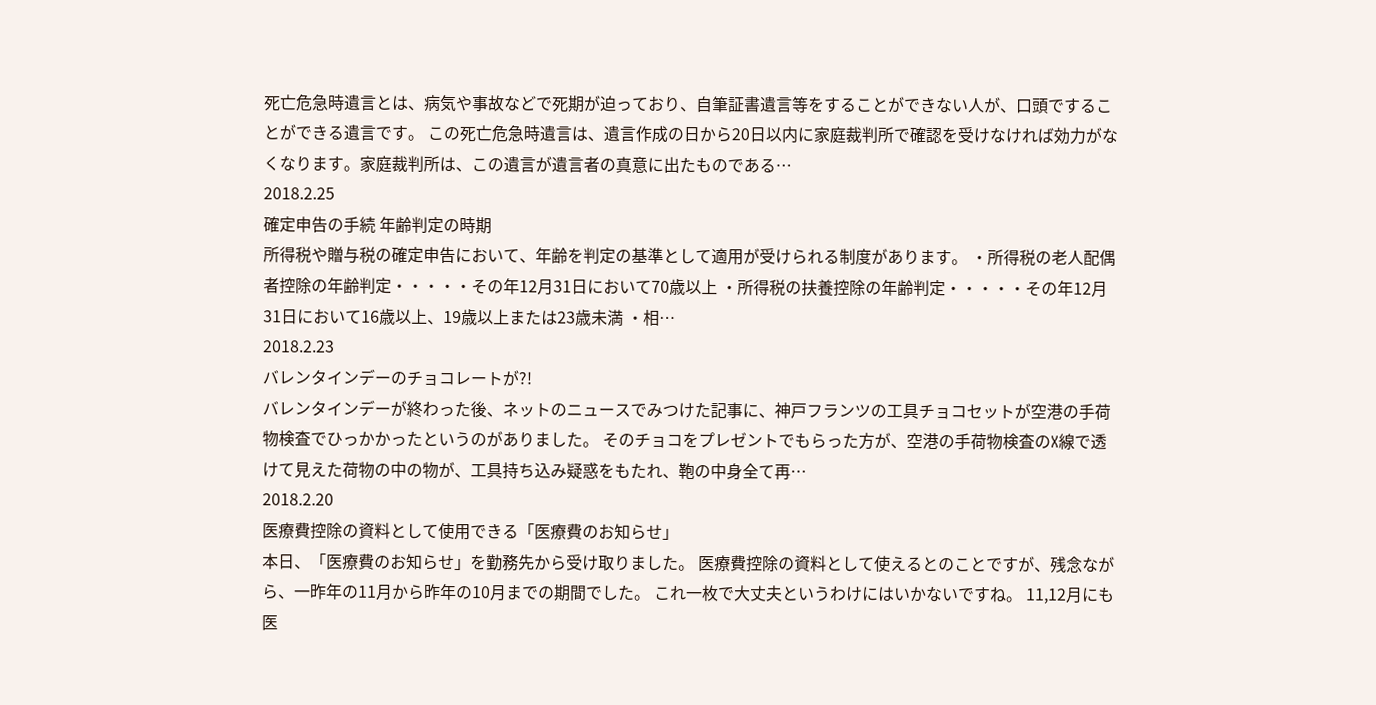死亡危急時遺言とは、病気や事故などで死期が迫っており、自筆証書遺言等をすることができない人が、口頭ですることができる遺言です。 この死亡危急時遺言は、遺言作成の日から20日以内に家庭裁判所で確認を受けなければ効力がなくなります。家庭裁判所は、この遺言が遺言者の真意に出たものである…
2018.2.25
確定申告の手続 年齢判定の時期
所得税や贈与税の確定申告において、年齢を判定の基準として適用が受けられる制度があります。 ・所得税の老人配偶者控除の年齢判定・・・・・その年12月31日において70歳以上 ・所得税の扶養控除の年齢判定・・・・・その年12月31日において16歳以上、19歳以上または23歳未満 ・相…
2018.2.23
バレンタインデーのチョコレートが?!
バレンタインデーが終わった後、ネットのニュースでみつけた記事に、神戸フランツの工具チョコセットが空港の手荷物検査でひっかかったというのがありました。 そのチョコをプレゼントでもらった方が、空港の手荷物検査のX線で透けて見えた荷物の中の物が、工具持ち込み疑惑をもたれ、鞄の中身全て再…
2018.2.20
医療費控除の資料として使用できる「医療費のお知らせ」
本日、「医療費のお知らせ」を勤務先から受け取りました。 医療費控除の資料として使えるとのことですが、残念ながら、一昨年の11月から昨年の10月までの期間でした。 これ一枚で大丈夫というわけにはいかないですね。 11,12月にも医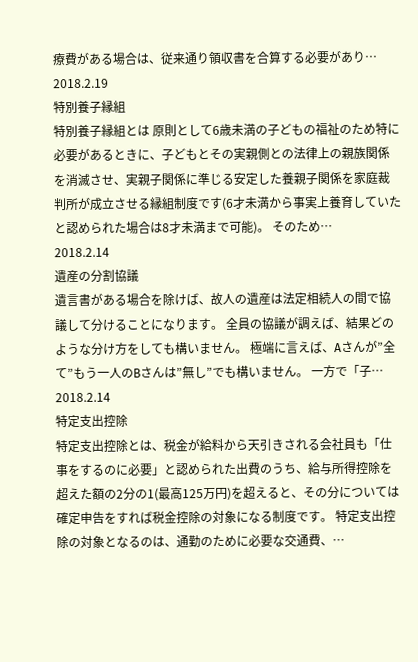療費がある場合は、従来通り領収書を合算する必要があり…
2018.2.19
特別養子縁組
特別養子縁組とは 原則として6歳未満の子どもの福祉のため特に必要があるときに、子どもとその実親側との法律上の親族関係を消滅させ、実親子関係に準じる安定した養親子関係を家庭裁判所が成立させる縁組制度です(6才未満から事実上養育していたと認められた場合は8才未満まで可能)。 そのため…
2018.2.14
遺産の分割協議
遺言書がある場合を除けば、故人の遺産は法定相続人の間で協議して分けることになります。 全員の協議が調えば、結果どのような分け方をしても構いません。 極端に言えば、Aさんが”全て”もう一人のBさんは”無し”でも構いません。 一方で「子…
2018.2.14
特定支出控除
特定支出控除とは、税金が給料から天引きされる会社員も「仕事をするのに必要」と認められた出費のうち、給与所得控除を超えた額の2分の1(最高125万円)を超えると、その分については確定申告をすれば税金控除の対象になる制度です。 特定支出控除の対象となるのは、通勤のために必要な交通費、…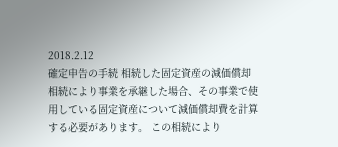2018.2.12
確定申告の手続 相続した固定資産の減価償却
相続により事業を承継した場合、その事業で使用している固定資産について減価償却費を計算する必要があります。 この相続により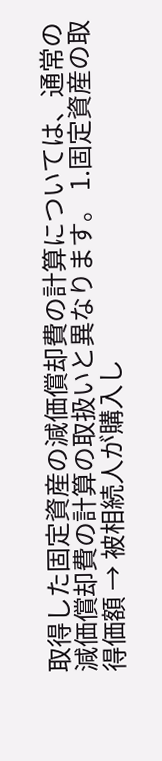取得した固定資産の減価償却費の計算については、通常の減価償却費の計算の取扱いと異なります。 1.固定資産の取得価額 → 被相続人が購入し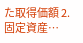た取得価額 2.固定資産…